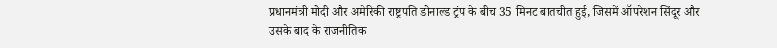प्रधानमंत्री मोदी और अमेरिकी राष्ट्रपति डोनाल्ड ट्रंप के बीच 35 मिनट बातचीत हुई, जिसमें ऑपरेशन सिंदूर और उसके बाद के राजनीतिक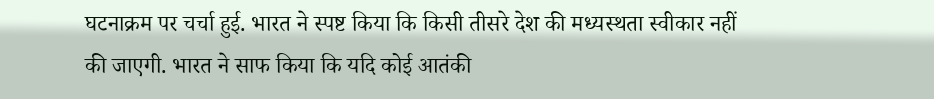घटनाक्रम पर चर्चा हुई. भारत ने स्पष्ट किया कि किसी तीसरे देश की मध्यस्थता स्वीकार नहीं की जाएगी. भारत ने साफ किया कि यदि कोई आतंकी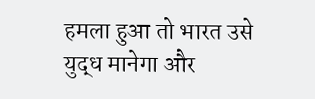हमला हुआ तो भारत उसे युद्ध मानेगा और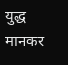युद्ध मानकर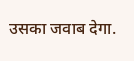उसका जवाब देगा.